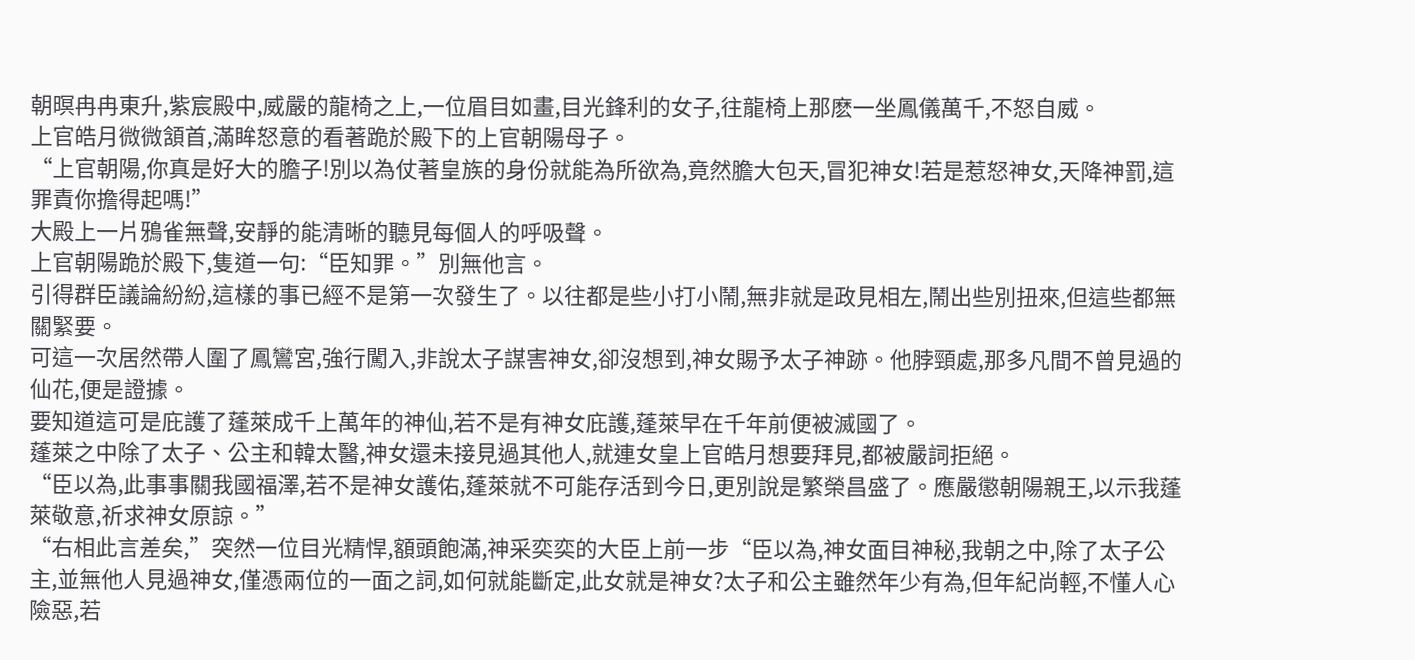朝暝冉冉東升,紫宸殿中,威嚴的龍椅之上,一位眉目如畫,目光鋒利的女子,往龍椅上那麽一坐鳳儀萬千,不怒自威。
上官皓月微微頷首,滿眸怒意的看著跪於殿下的上官朝陽母子。
“上官朝陽,你真是好大的膽子!別以為仗著皇族的身份就能為所欲為,竟然膽大包天,冒犯神女!若是惹怒神女,天降神罰,這罪責你擔得起嗎!”
大殿上一片鴉雀無聲,安靜的能清晰的聽見每個人的呼吸聲。
上官朝陽跪於殿下,隻道一句:“臣知罪。”別無他言。
引得群臣議論紛紛,這樣的事已經不是第一次發生了。以往都是些小打小鬧,無非就是政見相左,鬧出些別扭來,但這些都無關緊要。
可這一次居然帶人圍了鳳鸞宮,強行闖入,非說太子謀害神女,卻沒想到,神女賜予太子神跡。他脖頸處,那多凡間不曾見過的仙花,便是證據。
要知道這可是庇護了蓬萊成千上萬年的神仙,若不是有神女庇護,蓬萊早在千年前便被滅國了。
蓬萊之中除了太子、公主和韓太醫,神女還未接見過其他人,就連女皇上官皓月想要拜見,都被嚴詞拒絕。
“臣以為,此事事關我國福澤,若不是神女護佑,蓬萊就不可能存活到今日,更別說是繁榮昌盛了。應嚴懲朝陽親王,以示我蓬萊敬意,祈求神女原諒。”
“右相此言差矣,”突然一位目光精悍,額頭飽滿,神采奕奕的大臣上前一步“臣以為,神女面目神秘,我朝之中,除了太子公主,並無他人見過神女,僅憑兩位的一面之詞,如何就能斷定,此女就是神女?太子和公主雖然年少有為,但年紀尚輕,不懂人心險惡,若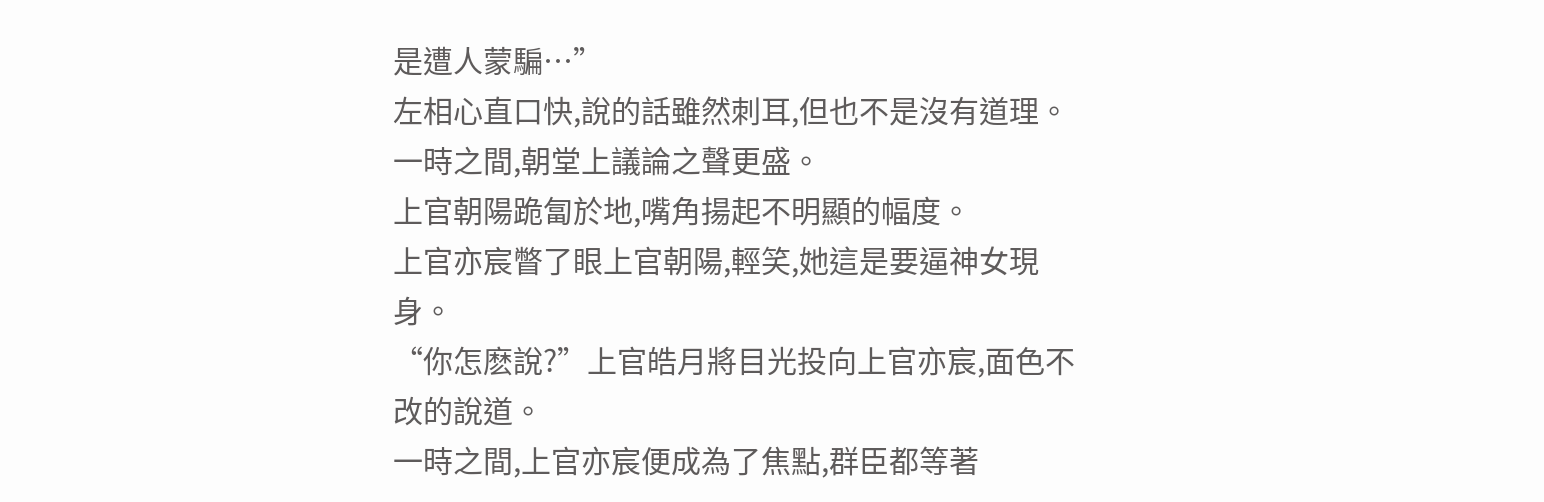是遭人蒙騙…”
左相心直口快,說的話雖然刺耳,但也不是沒有道理。一時之間,朝堂上議論之聲更盛。
上官朝陽跪匐於地,嘴角揚起不明顯的幅度。
上官亦宸瞥了眼上官朝陽,輕笑,她這是要逼神女現身。
“你怎麽說?”上官皓月將目光投向上官亦宸,面色不改的說道。
一時之間,上官亦宸便成為了焦點,群臣都等著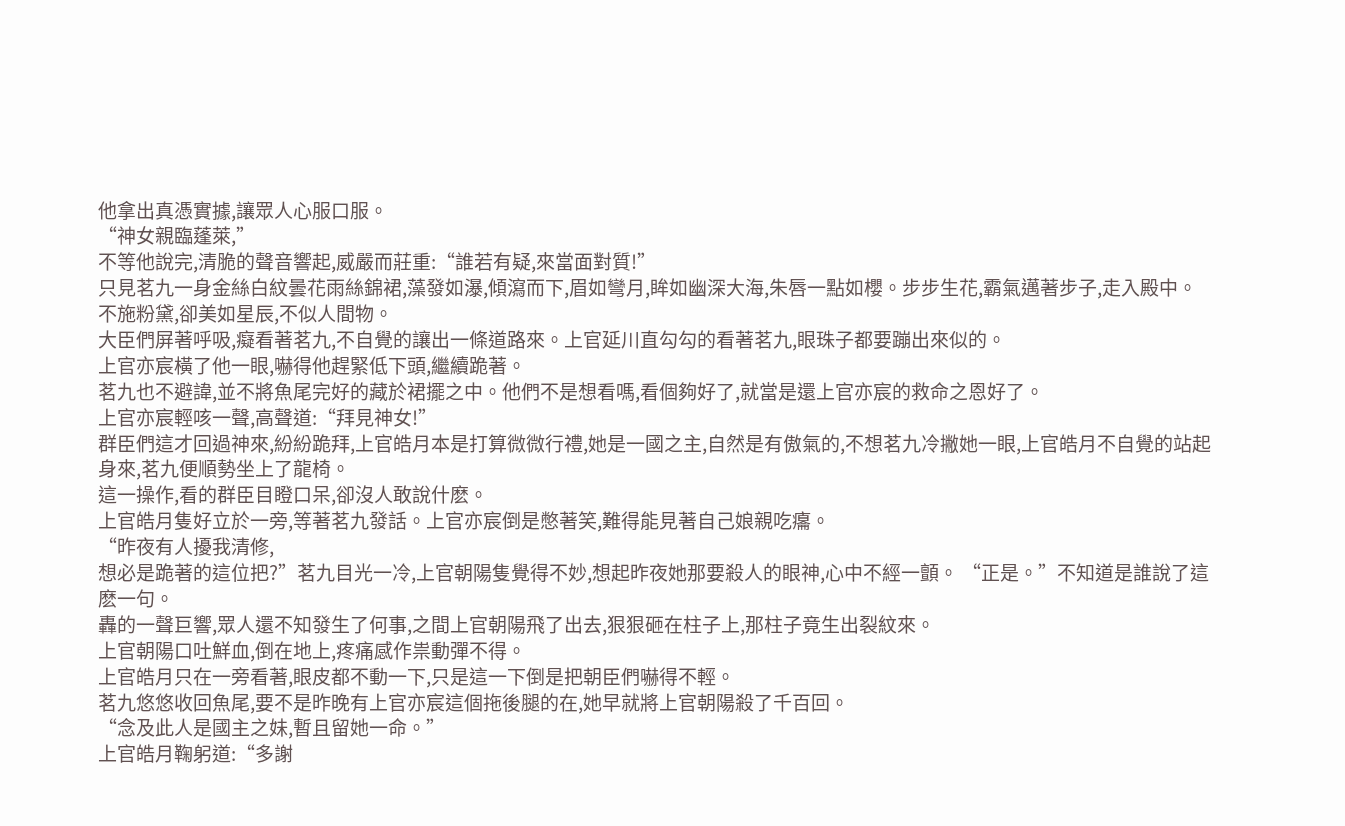他拿出真憑實據,讓眾人心服口服。
“神女親臨蓬萊,”
不等他說完,清脆的聲音響起,威嚴而莊重:“誰若有疑,來當面對質!”
只見茗九一身金絲白紋曇花雨絲錦裙,藻發如瀑,傾瀉而下,眉如彎月,眸如幽深大海,朱唇一點如櫻。步步生花,霸氣邁著步子,走入殿中。
不施粉黛,卻美如星辰,不似人間物。
大臣們屏著呼吸,癡看著茗九,不自覺的讓出一條道路來。上官延川直勾勾的看著茗九,眼珠子都要蹦出來似的。
上官亦宸橫了他一眼,嚇得他趕緊低下頭,繼續跪著。
茗九也不避諱,並不將魚尾完好的藏於裙擺之中。他們不是想看嗎,看個夠好了,就當是還上官亦宸的救命之恩好了。
上官亦宸輕咳一聲,高聲道:“拜見神女!”
群臣們這才回過神來,紛紛跪拜,上官皓月本是打算微微行禮,她是一國之主,自然是有傲氣的,不想茗九冷撇她一眼,上官皓月不自覺的站起身來,茗九便順勢坐上了龍椅。
這一操作,看的群臣目瞪口呆,卻沒人敢說什麽。
上官皓月隻好立於一旁,等著茗九發話。上官亦宸倒是憋著笑,難得能見著自己娘親吃癟。
“昨夜有人擾我清修,
想必是跪著的這位把?”茗九目光一冷,上官朝陽隻覺得不妙,想起昨夜她那要殺人的眼神,心中不經一顫。 “正是。”不知道是誰說了這麽一句。
轟的一聲巨響,眾人還不知發生了何事,之間上官朝陽飛了出去,狠狠砸在柱子上,那柱子竟生出裂紋來。
上官朝陽口吐鮮血,倒在地上,疼痛感作祟動彈不得。
上官皓月只在一旁看著,眼皮都不動一下,只是這一下倒是把朝臣們嚇得不輕。
茗九悠悠收回魚尾,要不是昨晚有上官亦宸這個拖後腿的在,她早就將上官朝陽殺了千百回。
“念及此人是國主之妹,暫且留她一命。”
上官皓月鞠躬道:“多謝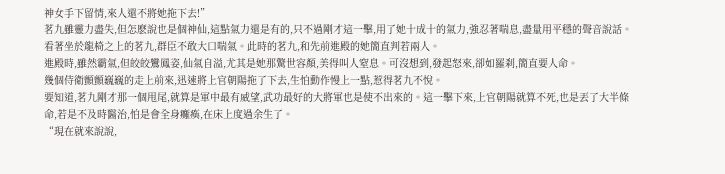神女手下留情,來人還不將她拖下去!”
茗九雖靈力盡失,但怎麽說也是個神仙,這點氣力還是有的,只不過剛才這一擊,用了她十成十的氣力,強忍著喘息,盡量用平穩的聲音說話。
看著坐於龍椅之上的茗九,群臣不敢大口喘氣。此時的茗九,和先前進殿的她簡直判若兩人。
進殿時,雖然霸氣,但皎皎鸞鳳姿,仙氣自溢,尤其是她那驚世容顏,美得叫人窒息。可沒想到,發起怒來,卻如羅刹,簡直要人命。
幾個侍衛顫顫巍巍的走上前來,迅速將上官朝陽拖了下去,生怕動作慢上一點,惹得茗九不悅。
要知道,茗九剛才那一個甩尾,就算是軍中最有威望,武功最好的大將軍也是使不出來的。這一擊下來,上官朝陽就算不死,也是丟了大半條命,若是不及時醫治,怕是會全身癱瘓,在床上度過余生了。
“現在就來說說,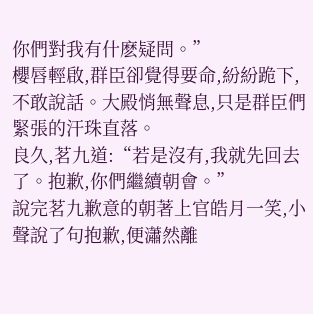你們對我有什麽疑問。”
櫻唇輕啟,群臣卻覺得要命,紛紛跪下,不敢說話。大殿悄無聲息,只是群臣們緊張的汗珠直落。
良久,茗九道:“若是沒有,我就先回去了。抱歉,你們繼續朝會。”
說完茗九歉意的朝著上官皓月一笑,小聲說了句抱歉,便瀟然離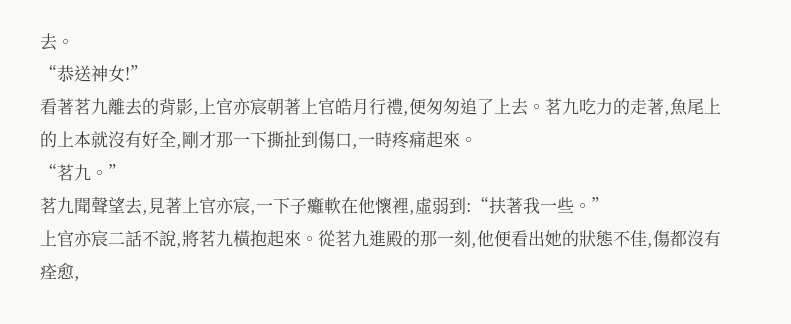去。
“恭送神女!”
看著茗九離去的背影,上官亦宸朝著上官皓月行禮,便匆匆追了上去。茗九吃力的走著,魚尾上的上本就沒有好全,剛才那一下撕扯到傷口,一時疼痛起來。
“茗九。”
茗九聞聲望去,見著上官亦宸,一下子癱軟在他懷裡,虛弱到:“扶著我一些。”
上官亦宸二話不說,將茗九橫抱起來。從茗九進殿的那一刻,他便看出她的狀態不佳,傷都沒有痊愈,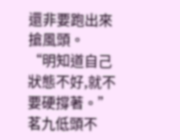還非要跑出來搶風頭。
“明知道自己狀態不好,就不要硬撐著。”
茗九低頭不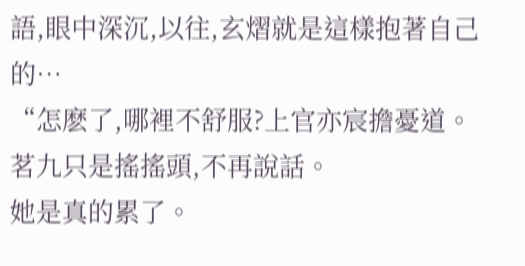語,眼中深沉,以往,玄熠就是這樣抱著自己的…
“怎麽了,哪裡不舒服?上官亦宸擔憂道。
茗九只是搖搖頭,不再說話。
她是真的累了。